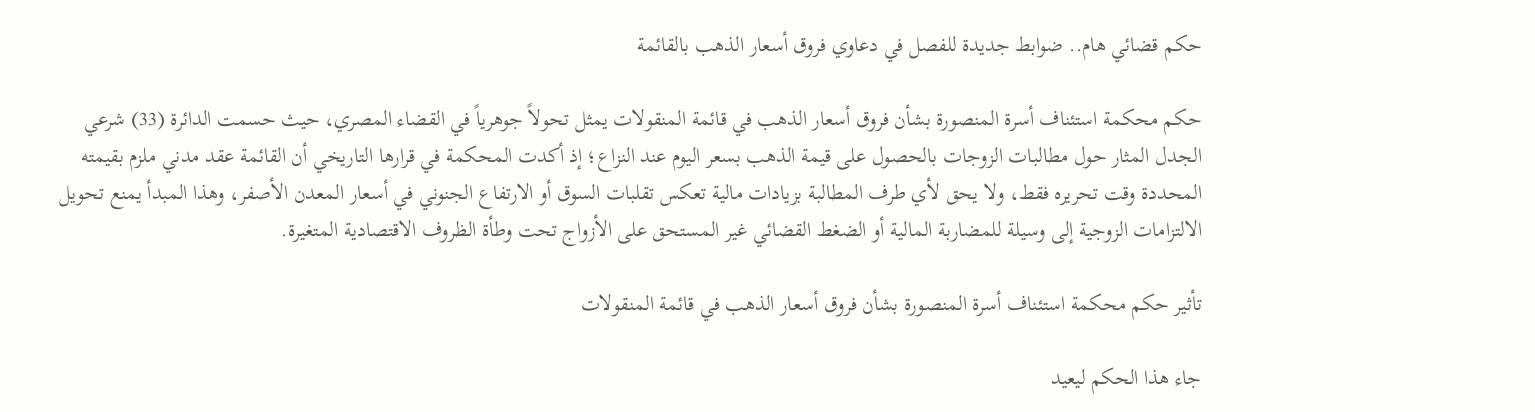حكم قضائي هام.. ضوابط جديدة للفصل في دعاوي فروق أسعار الذهب بالقائمة

حكم محكمة استئناف أسرة المنصورة بشأن فروق أسعار الذهب في قائمة المنقولات يمثل تحولاً جوهرياً في القضاء المصري، حيث حسمت الدائرة (33) شرعي الجدل المثار حول مطالبات الزوجات بالحصول على قيمة الذهب بسعر اليوم عند النزاع؛ إذ أكدت المحكمة في قرارها التاريخي أن القائمة عقد مدني ملزم بقيمته المحددة وقت تحريره فقط، ولا يحق لأي طرف المطالبة بزيادات مالية تعكس تقلبات السوق أو الارتفاع الجنوني في أسعار المعدن الأصفر، وهذا المبدأ يمنع تحويل الالتزامات الزوجية إلى وسيلة للمضاربة المالية أو الضغط القضائي غير المستحق على الأزواج تحت وطأة الظروف الاقتصادية المتغيرة.

تأثير حكم محكمة استئناف أسرة المنصورة بشأن فروق أسعار الذهب في قائمة المنقولات

جاء هذا الحكم ليعيد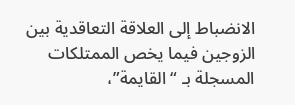الانضباط إلى العلاقة التعاقدية بين الزوجين فيما يخص الممتلكات المسجلة بـ “القايمة”،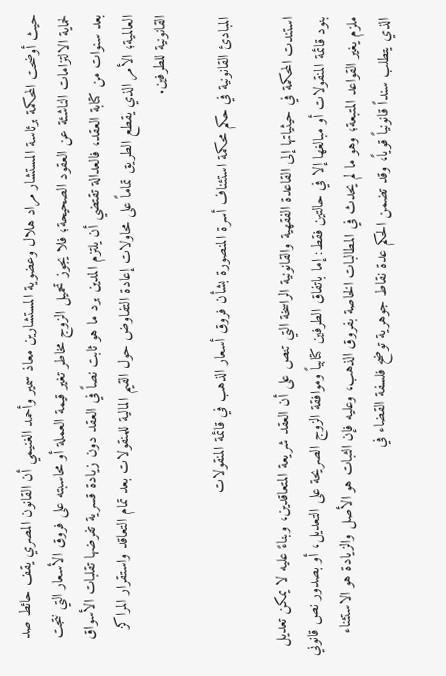حيث أوضحت المحكمة برئاسة المستشار مراد هلال وعضوية المستشارين معاذ سمير وأحمد الغنيمي أن القانون المصري يقف حائط صد لحماية الالتزامات الناشئة عن العقود الصحيحة؛ فلا يجوز تحميل الزوج مخاطر تغير قيمة العملة أو محاسبته على فروق الأسعار التي نتجت بعد سنوات من كتابة العقد، فالعدالة تقتضي أن يلتزم المدين برد ما هو ثابت نصاً في العقد دون زيادة قسرية تفرضها تقلبات الأسواق العالمية؛ الأمر الذي يقطع الطريق تماماً على محاولات إعادة التفاوض حول القيم المالية للمنقولات بعد تمام التعاقد واستقرار المراكز القانونية للطرفين.

المبادئ القانونية في حكم محكمة استئناف أسرة المنصورة بشأن فروق أسعار الذهب في قائمة المنقولات

استندت المحكمة في حيثياتها إلى القاعدة الفقهية والقانونية الراسخة التي تنص على أن العقد شريعة المتعاقدين، وبناءً عليه لا يمكن تعديل بنود قائمة المنقولات أو مبالغها إلا في حالتين فقط: إما باتفاق الطرفين كتابياً وموافقة الزوج الصريحة على التعديل، أو بصدور نص قانوني ملزم يغير القواعد المتبعة؛ وهو ما لم يحدث في المطالبات الخاصة بفروق الذهب، وعليه فإن الثبات هو الأصل والزيادة هو الاستثناء الذي يتطلب سنداً قانونياً قوياً، وقد تضمن الحكم عدة نقاط جوهرية توضح فلسفة القضاء في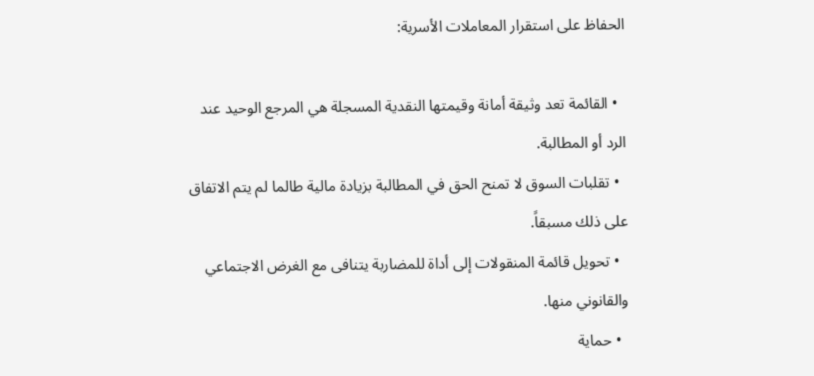الحفاظ على استقرار المعاملات الأسرية:

  • القائمة تعد وثيقة أمانة وقيمتها النقدية المسجلة هي المرجع الوحيد عند الرد أو المطالبة.
  • تقلبات السوق لا تمنح الحق في المطالبة بزيادة مالية طالما لم يتم الاتفاق على ذلك مسبقاً.
  • تحويل قائمة المنقولات إلى أداة للمضاربة يتنافى مع الغرض الاجتماعي والقانوني منها.
  • حماية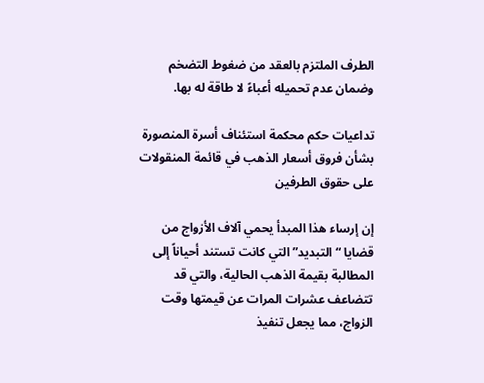الطرف الملتزم بالعقد من ضغوط التضخم وضمان عدم تحميله أعباءً لا طاقة له بها.

تداعيات حكم محكمة استئناف أسرة المنصورة بشأن فروق أسعار الذهب في قائمة المنقولات على حقوق الطرفين

إن إرساء هذا المبدأ يحمي آلاف الأزواج من قضايا “التبديد” التي كانت تستند أحياناً إلى المطالبة بقيمة الذهب الحالية، والتي قد تتضاعف عشرات المرات عن قيمتها وقت الزواج، مما يجعل تنفيذ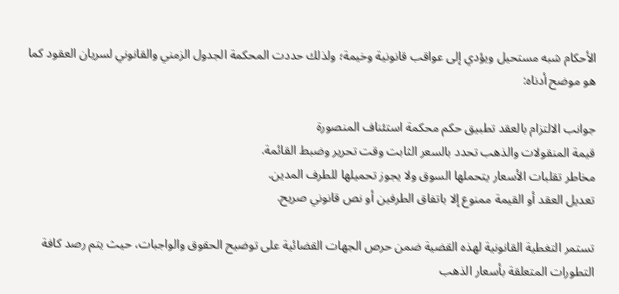الأحكام شبه مستحيل ويؤدي إلى عواقب قانونية وخيمة؛ ولذلك حددت المحكمة الجدول الزمني والقانوني لسريان العقود كما هو موضح أدناه:

جوانب الالتزام بالعقد تطبيق حكم محكمة استئناف المنصورة
قيمة المنقولات والذهب تحدد بالسعر الثابت وقت تحرير وضبط القائمة.
مخاطر تقلبات الأسعار يتحملها السوق ولا يجوز تحميلها للطرف المدين.
تعديل العقد أو القيمة ممنوع إلا باتفاق الطرفين أو نص قانوني صريح.

تستمر التغطية القانونية لهذه القضية ضمن حرص الجهات القضائية على توضيح الحقوق والواجبات، حيث يتم رصد كافة التطورات المتعلقة بأسعار الذهب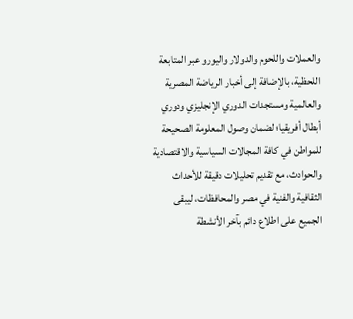والعملات واللحوم والدولار واليورو عبر المتابعة اللحظية، بالإضافة إلى أخبار الرياضة المصرية والعالمية ومستجدات الدوري الإنجليزي ودوري أبطال أفريقيا؛ لضمان وصول المعلومة الصحيحة للمواطن في كافة المجالات السياسية والاقتصادية والحوادث، مع تقديم تحليلات دقيقة للأحداث الثقافية والفنية في مصر والمحافظات، ليبقى الجميع على اطلاع دائم بآخر الأنشطة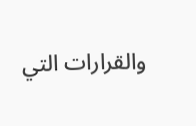والقرارات التي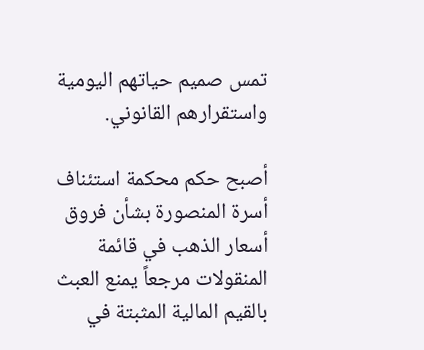تمس صميم حياتهم اليومية واستقرارهم القانوني.

أصبح حكم محكمة استئناف أسرة المنصورة بشأن فروق أسعار الذهب في قائمة المنقولات مرجعاً يمنع العبث بالقيم المالية المثبتة في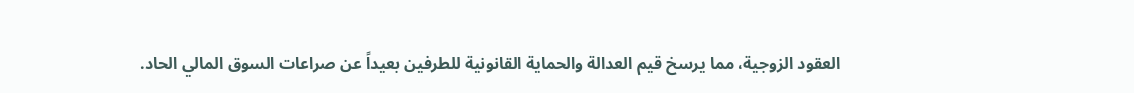العقود الزوجية، مما يرسخ قيم العدالة والحماية القانونية للطرفين بعيداً عن صراعات السوق المالي الحاد.